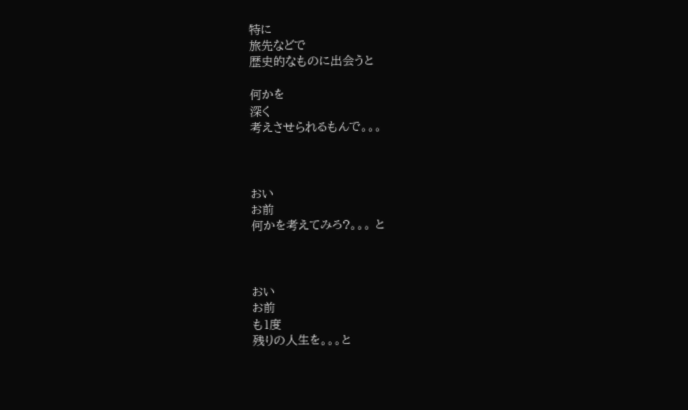特に
旅先などで
歴史的なものに出会うと

何かを
深く
考えさせられるもんで。。。



おい
お前
何かを考えてみろ?。。。 と



おい
お前
も1度
残りの人生を。。。と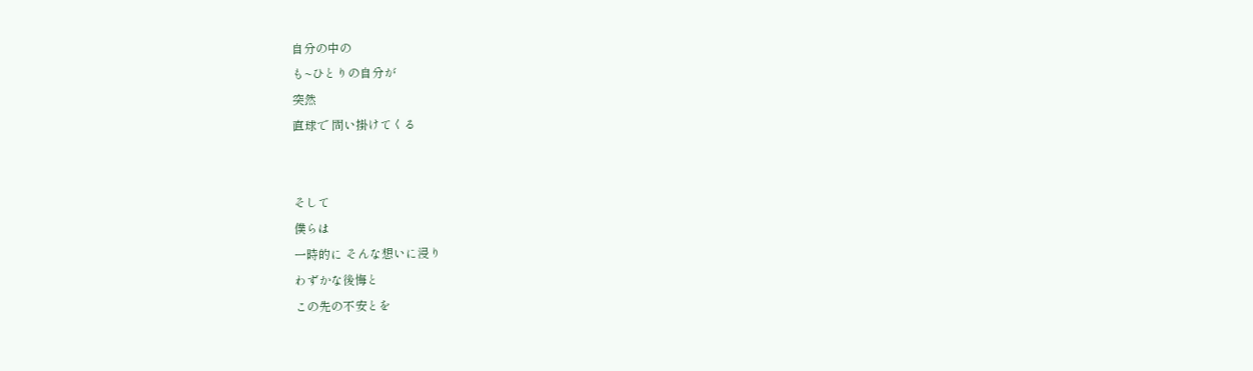自分の中の
も~ひとりの自分が
突然
直球で 問い掛けてくる


そして
僕らは
一時的に そんな想いに浸り
わずかな後悔と
この先の不安とを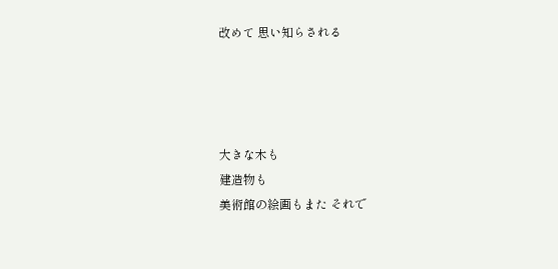改めて 思い知らされる




大きな木も
建造物も
美術館の絵画もまた それで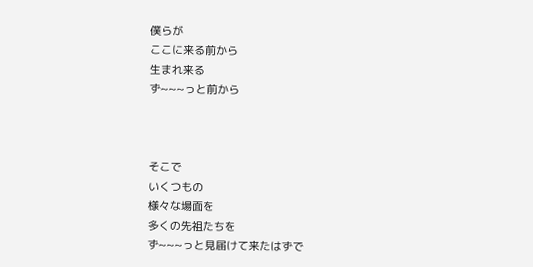僕らが
ここに来る前から
生まれ来る
ず~~~っと前から



そこで
いくつもの
様々な場面を
多くの先祖たちを
ず~~~っと見届けて来たはずで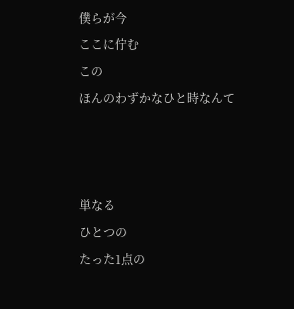僕らが今
ここに佇む
この
ほんのわずかなひと時なんて



単なる
ひとつの
たった1点の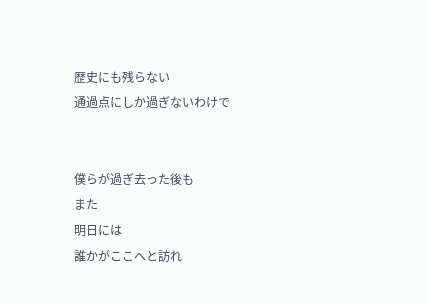歴史にも残らない
通過点にしか過ぎないわけで


僕らが過ぎ去った後も
また
明日には
誰かがここへと訪れ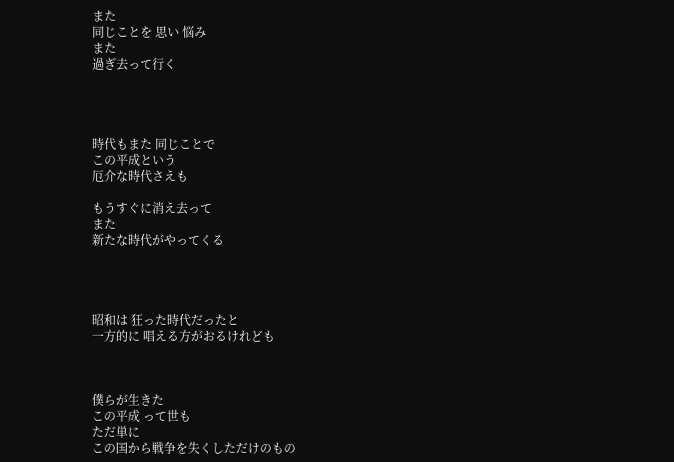また
同じことを 思い 悩み
また
過ぎ去って行く




時代もまた 同じことで
この平成という
厄介な時代さえも

もうすぐに消え去って
また
新たな時代がやってくる




昭和は 狂った時代だったと
一方的に 唱える方がおるけれども



僕らが生きた
この平成 って世も
ただ単に
この国から戦争を失くしただけのもの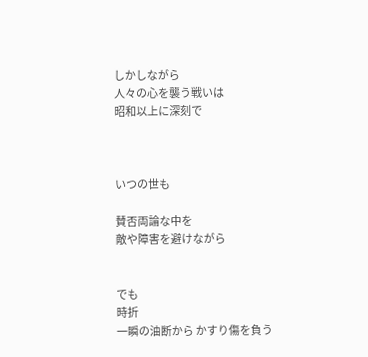しかしながら
人々の心を襲う戦いは
昭和以上に深刻で



いつの世も

賛否両論な中を
敵や障害を避けながら


でも
時折
一瞬の油断から かすり傷を負う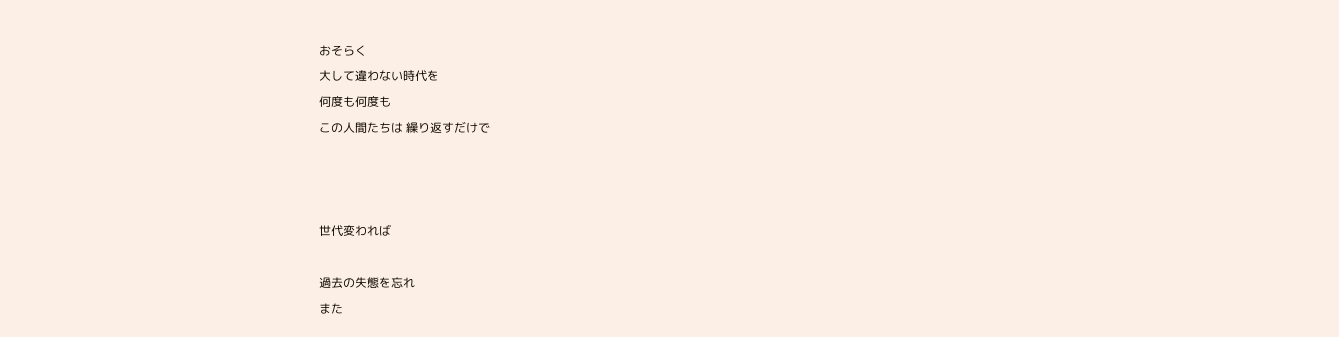おそらく
大して違わない時代を
何度も何度も
この人間たちは 繰り返すだけで



世代変われば

過去の失態を忘れ
また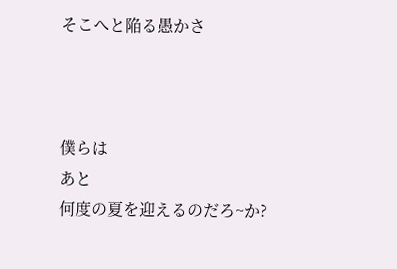そこへと陥る愚かさ



僕らは
あと
何度の夏を迎えるのだろ~か?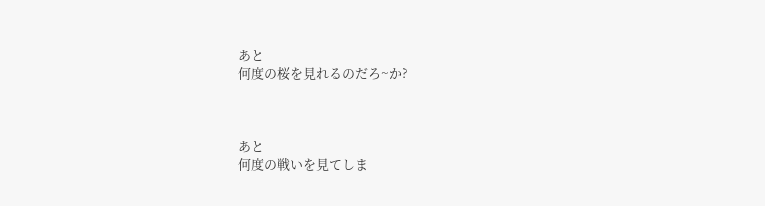あと
何度の桜を見れるのだろ~か?



あと
何度の戦いを見てしま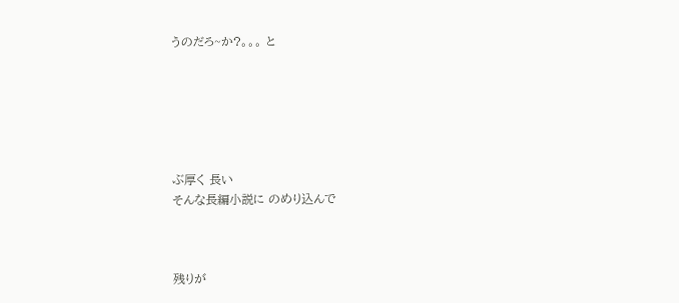うのだろ~か?。。。 と






ぶ厚く 長い
そんな長編小説に のめり込んで



残りが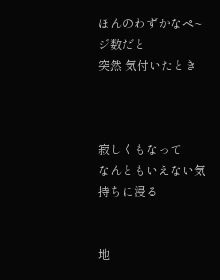ほんのわずかなペ~ジ数だと
突然 気付いたとき



寂しくもなって
なんともいえない気持ちに浸る


地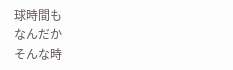球時間も
なんだか
そんな時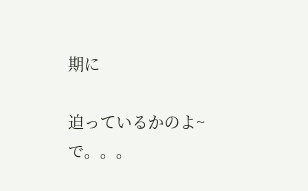期に

迫っているかのよ~で。。。